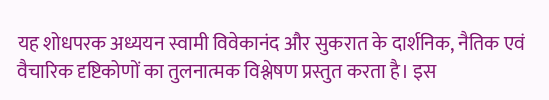यह शोधपरक अध्ययन स्वामी विवेकानंद और सुकरात के दार्शनिक, नैतिक एवं वैचारिक दृष्टिकोणों का तुलनात्मक विश्लेषण प्रस्तुत करता है। इस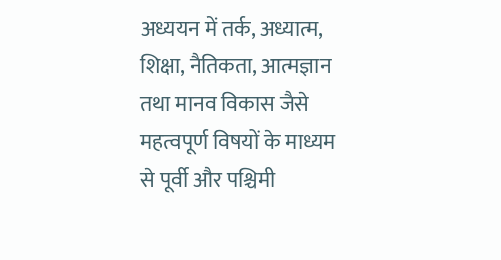अध्ययन में तर्क, अध्यात्म, शिक्षा, नैतिकता, आत्मज्ञान तथा मानव विकास जैसे महत्वपूर्ण विषयों के माध्यम से पूर्वी और पश्चिमी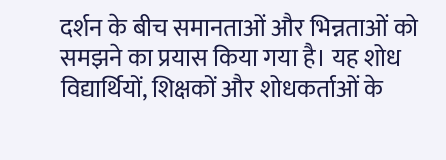दर्शन के बीच समानताओं और भिन्नताओं को समझने का प्रयास किया गया है। यह शोध विद्यार्थियों, शिक्षकों और शोधकर्ताओं के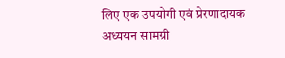लिए एक उपयोगी एवं प्रेरणादायक अध्ययन सामग्री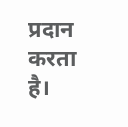प्रदान करता है।